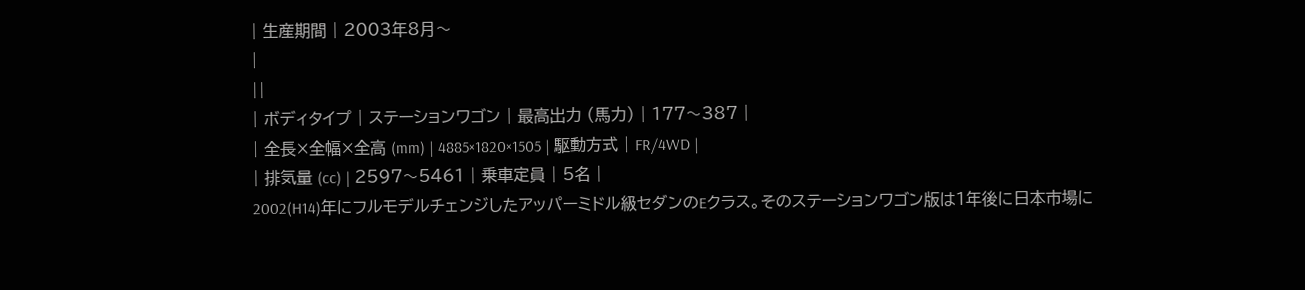| 生産期間 | 2003年8月〜
|
||
| ボディタイプ | ステーションワゴン | 最高出力 (馬力) | 177〜387 |
| 全長×全幅×全高 (mm) | 4885×1820×1505 | 駆動方式 | FR/4WD |
| 排気量 (cc) | 2597〜5461 | 乗車定員 | 5名 |
2002(H14)年にフルモデルチェンジしたアッパーミドル級セダンのEクラス。そのステーションワゴン版は1年後に日本市場に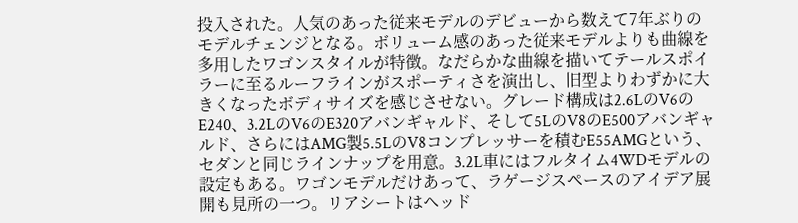投入された。人気のあった従来モデルのデビューから数えて7年ぶりのモデルチェンジとなる。ボリューム感のあった従来モデルよりも曲線を多用したワゴンスタイルが特徴。なだらかな曲線を描いてテールスポイラーに至るルーフラインがスポーティさを演出し、旧型よりわずかに大きくなったボディサイズを感じさせない。グレード構成は2.6LのV6のE240、3.2LのV6のE320アバンギャルド、そして5LのV8のE500アバンギャルド、さらにはAMG製5.5LのV8コンプレッサーを積むE55AMGという、セダンと同じラインナップを用意。3.2L車にはフルタイム4WDモデルの設定もある。ワゴンモデルだけあって、ラゲージスペースのアイデア展開も見所の一つ。リアシートはヘッド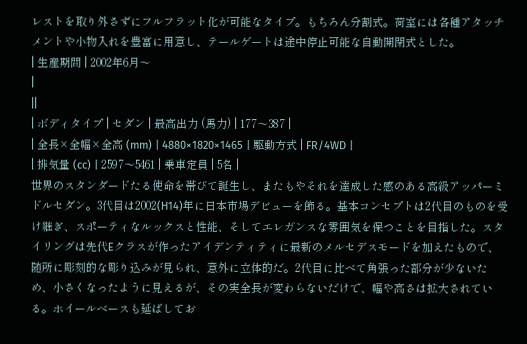レストを取り外さずにフルフラット化が可能なタイプ。もちろん分割式。荷室には各種アタッチメントや小物入れを豊富に用意し、テールゲートは途中停止可能な自動開閉式とした。
| 生産期間 | 2002年6月〜
|
||
| ボディタイプ | セダン | 最高出力 (馬力) | 177〜387 |
| 全長×全幅×全高 (mm) | 4880×1820×1465 | 駆動方式 | FR/4WD |
| 排気量 (cc) | 2597〜5461 | 乗車定員 | 5名 |
世界のスタンダードたる使命を帯びて誕生し、またもやそれを達成した感のある高級アッパーミドルセダン。3代目は2002(H14)年に日本市場デビューを飾る。基本コンセプトは2代目のものを受け継ぎ、スポーティなルックスと性能、そしてエレガンスな雰囲気を保つことを目指した。スタイリングは先代Eクラスが作ったアイデンティティに最新のメルセデスモードを加えたもので、随所に彫刻的な彫り込みが見られ、意外に立体的だ。2代目に比べて角張った部分が少ないため、小さくなったように見えるが、その実全長が変わらないだけで、幅や高さは拡大されている。ホイールベースも延ばしてお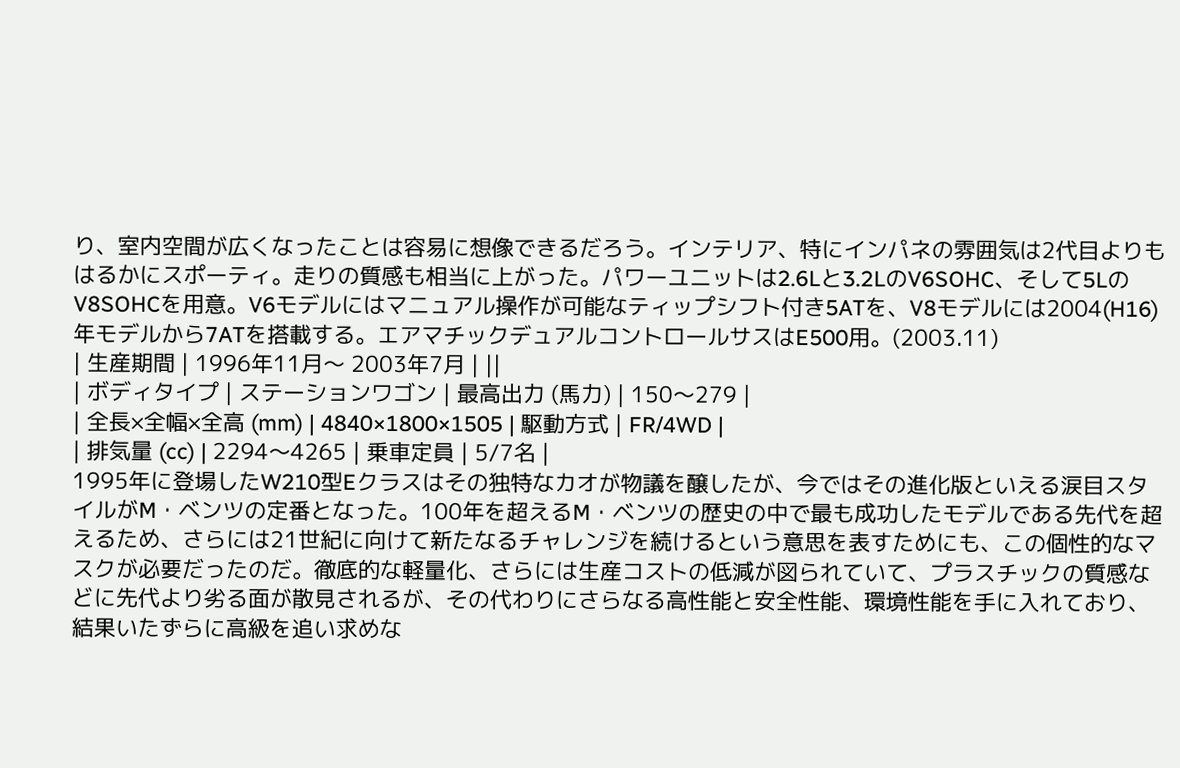り、室内空間が広くなったことは容易に想像できるだろう。インテリア、特にインパネの雰囲気は2代目よりもはるかにスポーティ。走りの質感も相当に上がった。パワーユニットは2.6Lと3.2LのV6SOHC、そして5LのV8SOHCを用意。V6モデルにはマニュアル操作が可能なティップシフト付き5ATを、V8モデルには2004(H16)年モデルから7ATを搭載する。エアマチックデュアルコントロールサスはE500用。(2003.11)
| 生産期間 | 1996年11月〜 2003年7月 | ||
| ボディタイプ | ステーションワゴン | 最高出力 (馬力) | 150〜279 |
| 全長×全幅×全高 (mm) | 4840×1800×1505 | 駆動方式 | FR/4WD |
| 排気量 (cc) | 2294〜4265 | 乗車定員 | 5/7名 |
1995年に登場したW210型Eクラスはその独特なカオが物議を醸したが、今ではその進化版といえる涙目スタイルがM・ベンツの定番となった。100年を超えるM・ベンツの歴史の中で最も成功したモデルである先代を超えるため、さらには21世紀に向けて新たなるチャレンジを続けるという意思を表すためにも、この個性的なマスクが必要だったのだ。徹底的な軽量化、さらには生産コストの低減が図られていて、プラスチックの質感などに先代より劣る面が散見されるが、その代わりにさらなる高性能と安全性能、環境性能を手に入れており、結果いたずらに高級を追い求めな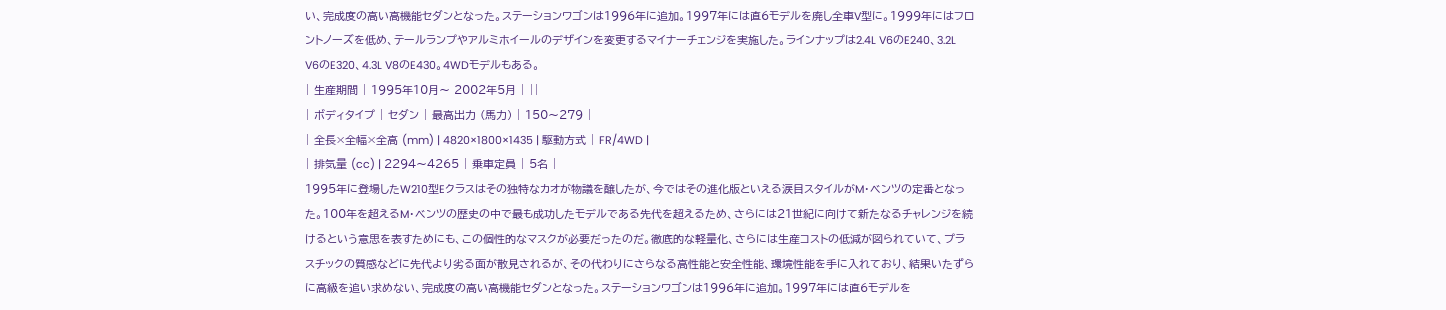い、完成度の高い高機能セダンとなった。ステーションワゴンは1996年に追加。1997年には直6モデルを廃し全車V型に。1999年にはフロントノーズを低め、テールランプやアルミホイールのデザインを変更するマイナーチェンジを実施した。ラインナップは2.4L V6のE240、3.2L V6のE320、4.3L V8のE430。4WDモデルもある。
| 生産期間 | 1995年10月〜 2002年5月 | ||
| ボディタイプ | セダン | 最高出力 (馬力) | 150〜279 |
| 全長×全幅×全高 (mm) | 4820×1800×1435 | 駆動方式 | FR/4WD |
| 排気量 (cc) | 2294〜4265 | 乗車定員 | 5名 |
1995年に登場したW210型Eクラスはその独特なカオが物議を醸したが、今ではその進化版といえる涙目スタイルがM・ベンツの定番となった。100年を超えるM・ベンツの歴史の中で最も成功したモデルである先代を超えるため、さらには21世紀に向けて新たなるチャレンジを続けるという意思を表すためにも、この個性的なマスクが必要だったのだ。徹底的な軽量化、さらには生産コストの低減が図られていて、プラスチックの質感などに先代より劣る面が散見されるが、その代わりにさらなる高性能と安全性能、環境性能を手に入れており、結果いたずらに高級を追い求めない、完成度の高い高機能セダンとなった。ステーションワゴンは1996年に追加。1997年には直6モデルを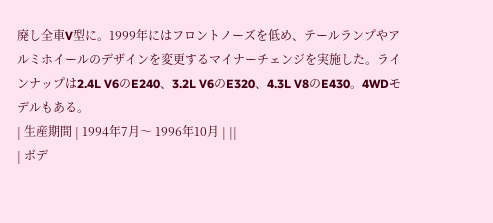廃し全車V型に。1999年にはフロントノーズを低め、テールランプやアルミホイールのデザインを変更するマイナーチェンジを実施した。ラインナップは2.4L V6のE240、3.2L V6のE320、4.3L V8のE430。4WDモデルもある。
| 生産期間 | 1994年7月〜 1996年10月 | ||
| ボデ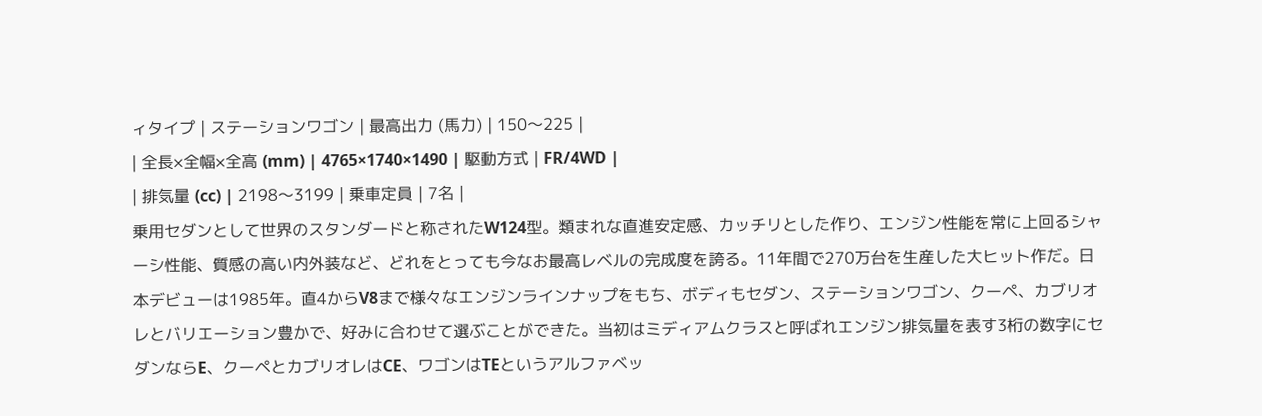ィタイプ | ステーションワゴン | 最高出力 (馬力) | 150〜225 |
| 全長×全幅×全高 (mm) | 4765×1740×1490 | 駆動方式 | FR/4WD |
| 排気量 (cc) | 2198〜3199 | 乗車定員 | 7名 |
乗用セダンとして世界のスタンダードと称されたW124型。類まれな直進安定感、カッチリとした作り、エンジン性能を常に上回るシャーシ性能、質感の高い内外装など、どれをとっても今なお最高レベルの完成度を誇る。11年間で270万台を生産した大ヒット作だ。日本デビューは1985年。直4からV8まで様々なエンジンラインナップをもち、ボディもセダン、ステーションワゴン、クーペ、カブリオレとバリエーション豊かで、好みに合わせて選ぶことができた。当初はミディアムクラスと呼ばれエンジン排気量を表す3桁の数字にセダンならE、クーペとカブリオレはCE、ワゴンはTEというアルファベッ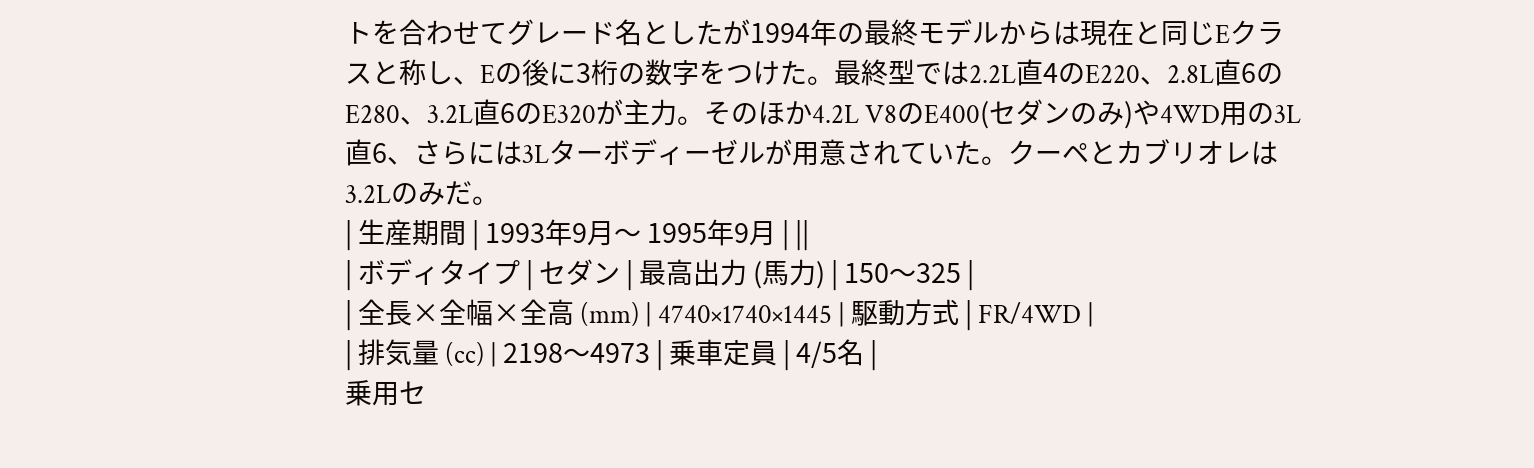トを合わせてグレード名としたが1994年の最終モデルからは現在と同じEクラスと称し、Eの後に3桁の数字をつけた。最終型では2.2L直4のE220、2.8L直6のE280、3.2L直6のE320が主力。そのほか4.2L V8のE400(セダンのみ)や4WD用の3L直6、さらには3Lターボディーゼルが用意されていた。クーペとカブリオレは3.2Lのみだ。
| 生産期間 | 1993年9月〜 1995年9月 | ||
| ボディタイプ | セダン | 最高出力 (馬力) | 150〜325 |
| 全長×全幅×全高 (mm) | 4740×1740×1445 | 駆動方式 | FR/4WD |
| 排気量 (cc) | 2198〜4973 | 乗車定員 | 4/5名 |
乗用セ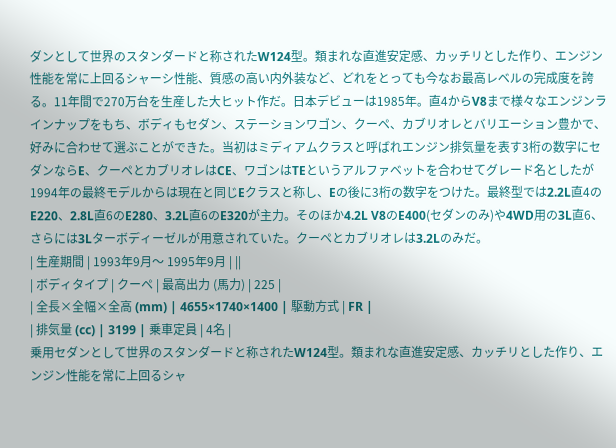ダンとして世界のスタンダードと称されたW124型。類まれな直進安定感、カッチリとした作り、エンジン性能を常に上回るシャーシ性能、質感の高い内外装など、どれをとっても今なお最高レベルの完成度を誇る。11年間で270万台を生産した大ヒット作だ。日本デビューは1985年。直4からV8まで様々なエンジンラインナップをもち、ボディもセダン、ステーションワゴン、クーペ、カブリオレとバリエーション豊かで、好みに合わせて選ぶことができた。当初はミディアムクラスと呼ばれエンジン排気量を表す3桁の数字にセダンならE、クーペとカブリオレはCE、ワゴンはTEというアルファベットを合わせてグレード名としたが1994年の最終モデルからは現在と同じEクラスと称し、Eの後に3桁の数字をつけた。最終型では2.2L直4のE220、2.8L直6のE280、3.2L直6のE320が主力。そのほか4.2L V8のE400(セダンのみ)や4WD用の3L直6、さらには3Lターボディーゼルが用意されていた。クーペとカブリオレは3.2Lのみだ。
| 生産期間 | 1993年9月〜 1995年9月 | ||
| ボディタイプ | クーペ | 最高出力 (馬力) | 225 |
| 全長×全幅×全高 (mm) | 4655×1740×1400 | 駆動方式 | FR |
| 排気量 (cc) | 3199 | 乗車定員 | 4名 |
乗用セダンとして世界のスタンダードと称されたW124型。類まれな直進安定感、カッチリとした作り、エンジン性能を常に上回るシャ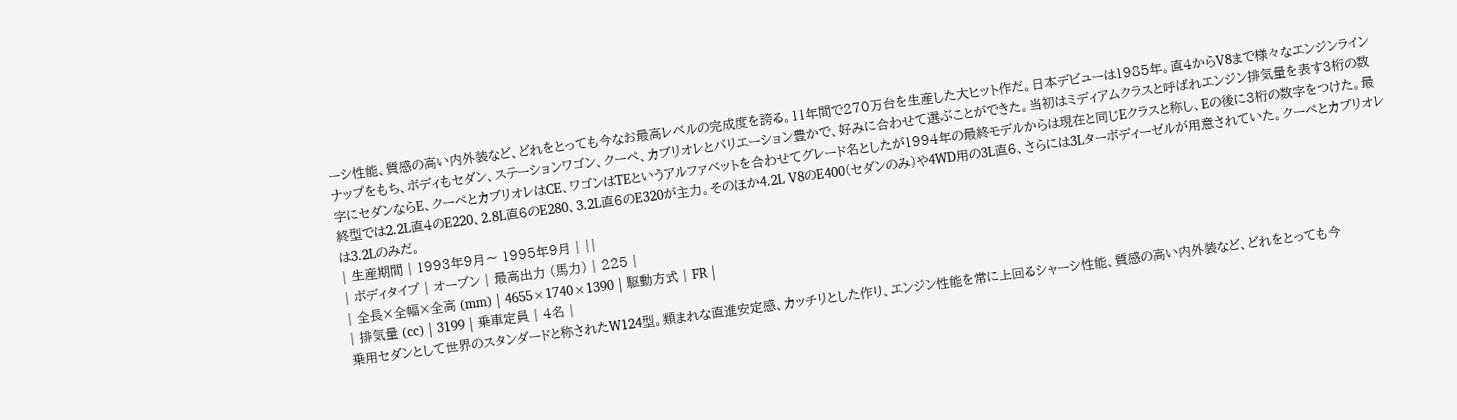ーシ性能、質感の高い内外装など、どれをとっても今なお最高レベルの完成度を誇る。11年間で270万台を生産した大ヒット作だ。日本デビューは1985年。直4からV8まで様々なエンジンラインナップをもち、ボディもセダン、ステーションワゴン、クーペ、カブリオレとバリエーション豊かで、好みに合わせて選ぶことができた。当初はミディアムクラスと呼ばれエンジン排気量を表す3桁の数字にセダンならE、クーペとカブリオレはCE、ワゴンはTEというアルファベットを合わせてグレード名としたが1994年の最終モデルからは現在と同じEクラスと称し、Eの後に3桁の数字をつけた。最終型では2.2L直4のE220、2.8L直6のE280、3.2L直6のE320が主力。そのほか4.2L V8のE400(セダンのみ)や4WD用の3L直6、さらには3Lターボディーゼルが用意されていた。クーペとカブリオレは3.2Lのみだ。
| 生産期間 | 1993年9月〜 1995年9月 | ||
| ボディタイプ | オープン | 最高出力 (馬力) | 225 |
| 全長×全幅×全高 (mm) | 4655×1740×1390 | 駆動方式 | FR |
| 排気量 (cc) | 3199 | 乗車定員 | 4名 |
乗用セダンとして世界のスタンダードと称されたW124型。類まれな直進安定感、カッチリとした作り、エンジン性能を常に上回るシャーシ性能、質感の高い内外装など、どれをとっても今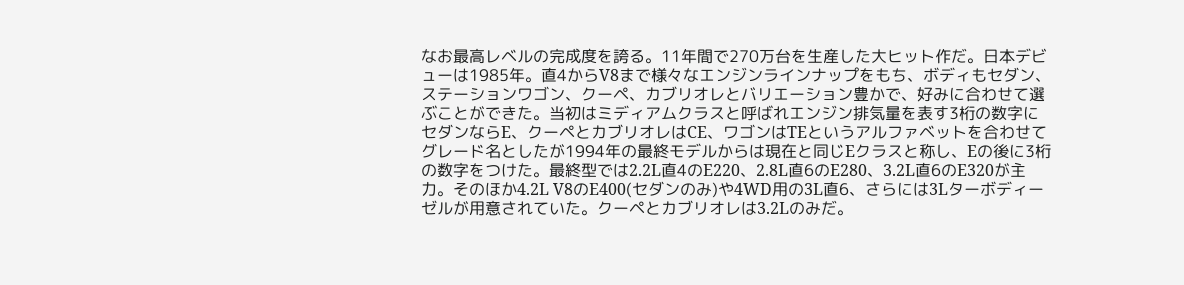なお最高レベルの完成度を誇る。11年間で270万台を生産した大ヒット作だ。日本デビューは1985年。直4からV8まで様々なエンジンラインナップをもち、ボディもセダン、ステーションワゴン、クーペ、カブリオレとバリエーション豊かで、好みに合わせて選ぶことができた。当初はミディアムクラスと呼ばれエンジン排気量を表す3桁の数字にセダンならE、クーペとカブリオレはCE、ワゴンはTEというアルファベットを合わせてグレード名としたが1994年の最終モデルからは現在と同じEクラスと称し、Eの後に3桁の数字をつけた。最終型では2.2L直4のE220、2.8L直6のE280、3.2L直6のE320が主力。そのほか4.2L V8のE400(セダンのみ)や4WD用の3L直6、さらには3Lターボディーゼルが用意されていた。クーペとカブリオレは3.2Lのみだ。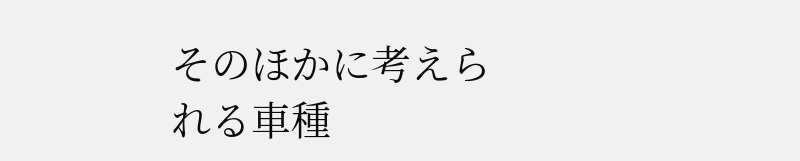そのほかに考えられる車種